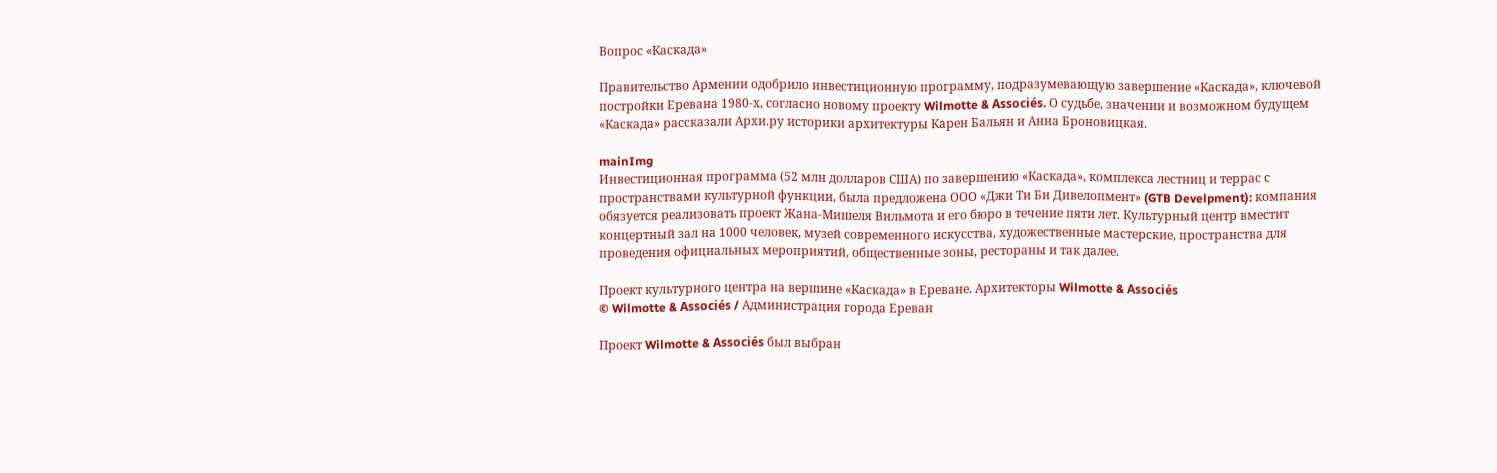Вопрос «Каскада»

Правительство Армении одобрило инвестиционную программу, подразумевающую завершение «Каскада», ключевой постройки Еревана 1980-х, согласно новому проекту Wilmotte & Associés. О судьбе, значении и возможном будущем «Каскада» рассказали Архи.ру историки архитектуры Карен Бальян и Анна Броновицкая.

mainImg
Инвестиционная программа (52 млн долларов США) по завершению «Каскада», комплекса лестниц и террас с пространствами культурной функции, была предложена ООО «Джи Ти Би Дивелопмент» (GTB Develpment): компания обязуется реализовать проект Жана-Мишеля Вильмота и его бюро в течение пяти лет. Культурный центр вместит концертный зал на 1000 человек, музей современного искусства, художественные мастерские, пространства для проведения официальных мероприятий, общественные зоны, рестораны и так далее.

Проект культурного центра на вершине «Каскада» в Ереване. Архитекторы Wilmotte & Associés
© Wilmotte & Associés / Администрация города Ереван

Проект Wilmotte & Associés был выбран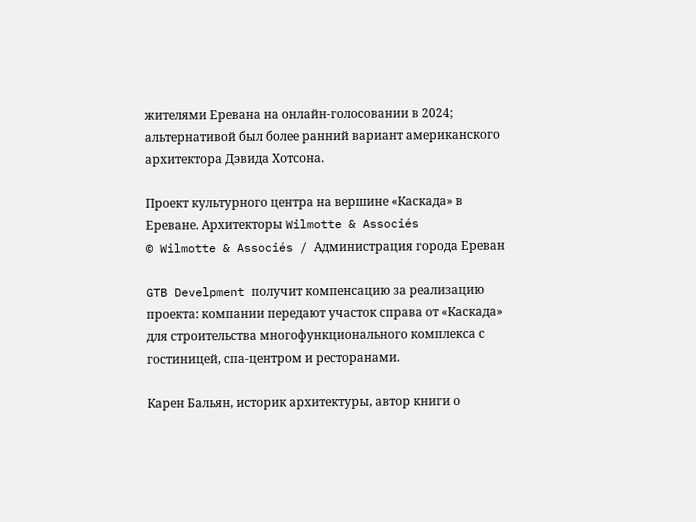жителями Еревана на онлайн-голосовании в 2024; альтернативой был более ранний вариант американского архитектора Дэвида Хотсона.

Проект культурного центра на вершине «Каскада» в Ереване. Архитекторы Wilmotte & Associés
© Wilmotte & Associés / Администрация города Ереван

GTB Develpment получит компенсацию за реализацию проекта: компании передают участок справа от «Каскада» для строительства многофункционального комплекса с гостиницей, спа-центром и ресторанами.

Карен Бальян, историк архитектуры, автор книги о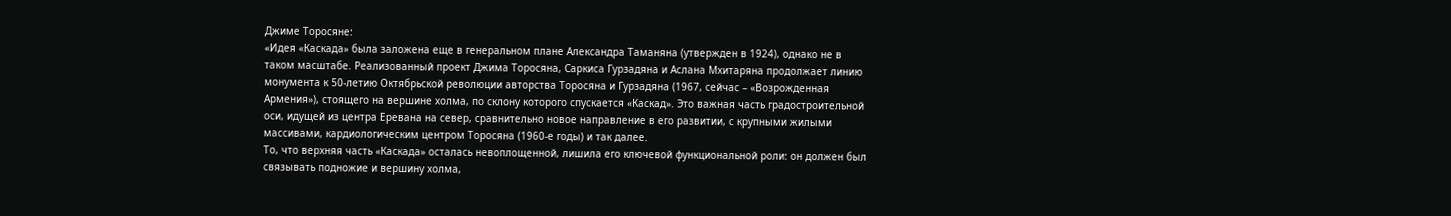Джиме Торосяне:
«Идея «Каскада» была заложена еще в генеральном плане Александра Таманяна (утвержден в 1924), однако не в таком масштабе. Реализованный проект Джима Торосяна, Саркиса Гурзадяна и Аслана Мхитаряна продолжает линию монумента к 50-летию Октябрьской революции авторства Торосяна и Гурзадяна (1967, сейчас – «Возрожденная Армения»), стоящего на вершине холма, по склону которого спускается «Каскад». Это важная часть градостроительной оси, идущей из центра Еревана на север, сравнительно новое направление в его развитии, с крупными жилыми массивами, кардиологическим центром Торосяна (1960-е годы) и так далее.
То, что верхняя часть «Каскада» осталась невоплощенной, лишила его ключевой функциональной роли: он должен был связывать подножие и вершину холма,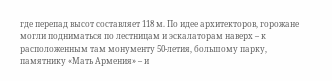где перепад высот составляет 118 м. По идее архитекторов, горожане могли подниматься по лестницам и эскалаторам наверх – к расположенным там монументу 50-летия, большому парку, памятнику «Мать Армения» – и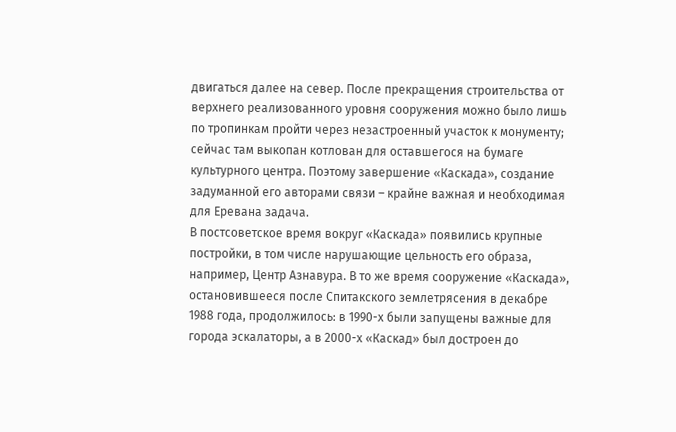двигаться далее на север. После прекращения строительства от верхнего реализованного уровня сооружения можно было лишь по тропинкам пройти через незастроенный участок к монументу; сейчас там выкопан котлован для оставшегося на бумаге культурного центра. Поэтому завершение «Каскада», создание задуманной его авторами связи – крайне важная и необходимая для Еревана задача.
В постсоветское время вокруг «Каскада» появились крупные постройки, в том числе нарушающие цельность его образа, например, Центр Азнавура. В то же время сооружение «Каскада», остановившееся после Спитакского землетрясения в декабре 1988 года, продолжилось: в 1990-х были запущены важные для города эскалаторы, а в 2000-х «Каскад» был достроен до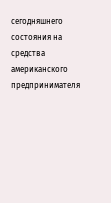сегодняшнего состояния на средства американского предпринимателя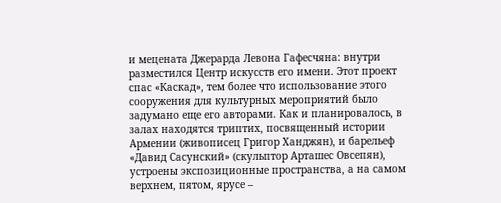и мецената Джерарда Левона Гафесчяна: внутри разместился Центр искусств его имени. Этот проект спас «Каскад», тем более что использование этого сооружения для культурных мероприятий было задумано еще его авторами. Как и планировалось, в залах находятся триптих, посвященный истории Армении (живописец Григор Ханджян), и барельеф «Давид Сасунский» (скульптор Арташес Овсепян), устроены экспозиционные пространства, а на самом верхнем, пятом, ярусе –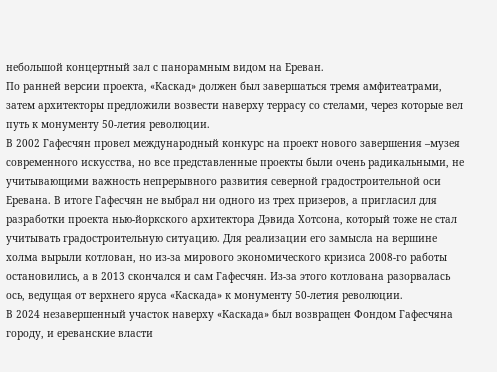небольшой концертный зал с панорамным видом на Ереван.
По ранней версии проекта, «Каскад» должен был завершаться тремя амфитеатрами, затем архитекторы предложили возвести наверху террасу со стелами, через которые вел путь к монументу 50-летия революции.
В 2002 Гафесчян провел международный конкурс на проект нового завершения –музея современного искусства, но все представленные проекты были очень радикальными, не учитывающими важность непрерывного развития северной градостроительной оси Еревана. В итоге Гафесчян не выбрал ни одного из трех призеров, а пригласил для разработки проекта нью-йоркского архитектора Дэвида Хотсона, который тоже не стал учитывать градостроительную ситуацию. Для реализации его замысла на вершине холма вырыли котлован, но из-за мирового экономического кризиса 2008-го работы остановились, а в 2013 скончался и сам Гафесчян. Из-за этого котлована разорвалась ось, ведущая от верхнего яруса «Каскада» к монументу 50-летия революции.
В 2024 незавершенный участок наверху «Каскада» был возвращен Фондом Гафесчяна городу, и ереванские власти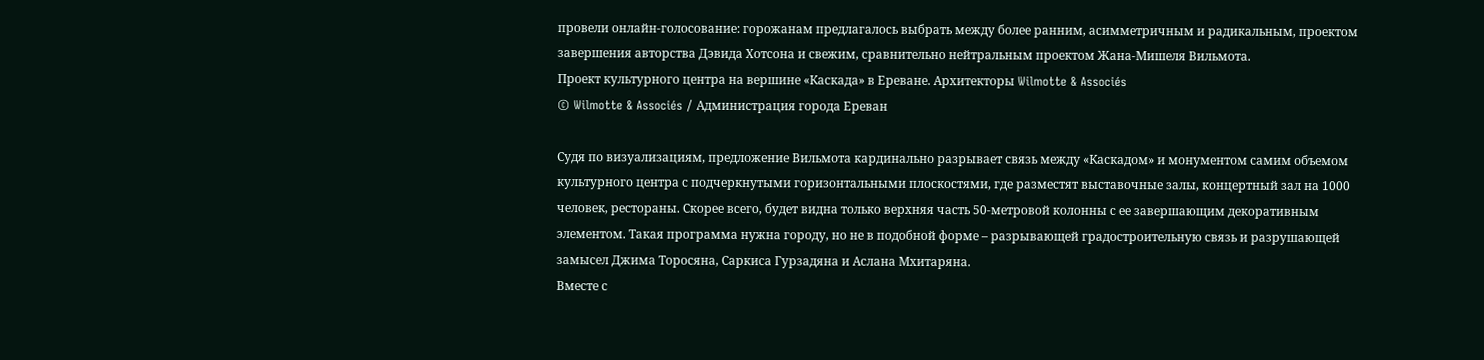провели онлайн-голосование: горожанам предлагалось выбрать между более ранним, асимметричным и радикальным, проектом завершения авторства Дэвида Хотсона и свежим, сравнительно нейтральным проектом Жана-Мишеля Вильмота.
Проект культурного центра на вершине «Каскада» в Ереване. Архитекторы Wilmotte & Associés
© Wilmotte & Associés / Администрация города Ереван

Судя по визуализациям, предложение Вильмота кардинально разрывает связь между «Каскадом» и монументом самим объемом культурного центра с подчеркнутыми горизонтальными плоскостями, где разместят выставочные залы, концертный зал на 1000 человек, рестораны. Скорее всего, будет видна только верхняя часть 50-метровой колонны с ее завершающим декоративным элементом. Такая программа нужна городу, но не в подобной форме – разрывающей градостроительную связь и разрушающей замысел Джима Торосяна, Саркиса Гурзадяна и Аслана Мхитаряна.
Вместе с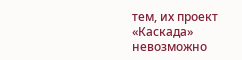тем, их проект «Каскада» невозможно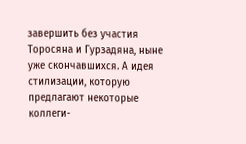завершить без участия Торосяна и Гурзадяна, ныне уже скончавшихся. А идея стилизации, которую предлагают некоторые коллеги-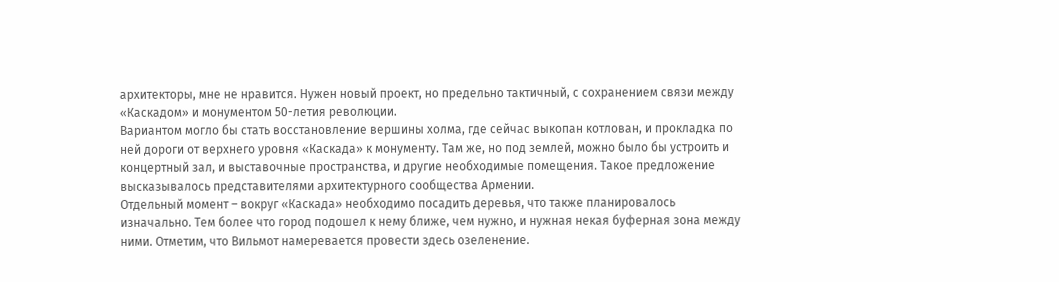архитекторы, мне не нравится. Нужен новый проект, но предельно тактичный, с сохранением связи между «Каскадом» и монументом 50-летия революции.
Вариантом могло бы стать восстановление вершины холма, где сейчас выкопан котлован, и прокладка по ней дороги от верхнего уровня «Каскада» к монументу. Там же, но под землей, можно было бы устроить и концертный зал, и выставочные пространства, и другие необходимые помещения. Такое предложение высказывалось представителями архитектурного сообщества Армении.
Отдельный момент – вокруг «Каскада» необходимо посадить деревья, что также планировалось изначально. Тем более что город подошел к нему ближе, чем нужно, и нужная некая буферная зона между ними. Отметим, что Вильмот намеревается провести здесь озеленение.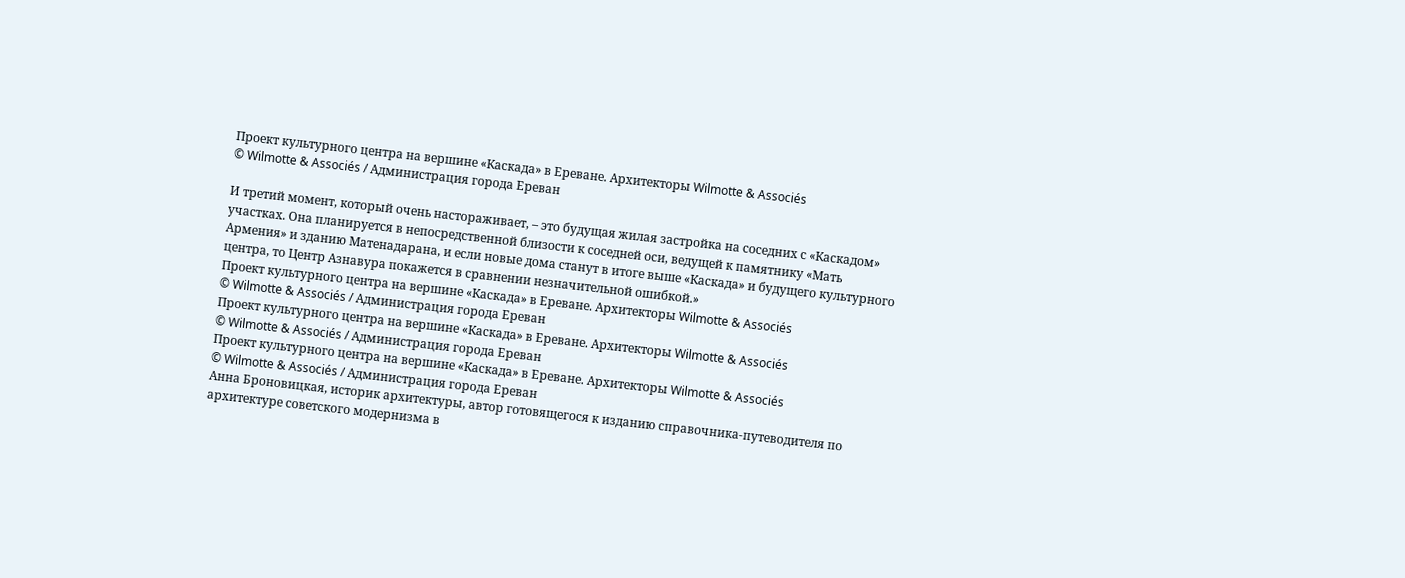Проект культурного центра на вершине «Каскада» в Ереване. Архитекторы Wilmotte & Associés
© Wilmotte & Associés / Администрация города Ереван

И третий момент, который очень настораживает, – это будущая жилая застройка на соседних с «Каскадом» участках. Она планируется в непосредственной близости к соседней оси, ведущей к памятнику «Мать Армения» и зданию Матенадарана, и если новые дома станут в итоге выше «Каскада» и будущего культурного центра, то Центр Азнавура покажется в сравнении незначительной ошибкой.»
Проект культурного центра на вершине «Каскада» в Ереване. Архитекторы Wilmotte & Associés
© Wilmotte & Associés / Администрация города Ереван
Проект культурного центра на вершине «Каскада» в Ереване. Архитекторы Wilmotte & Associés
© Wilmotte & Associés / Администрация города Ереван
Проект культурного центра на вершине «Каскада» в Ереване. Архитекторы Wilmotte & Associés
© Wilmotte & Associés / Администрация города Ереван
Анна Броновицкая, историк архитектуры, автор готовящегося к изданию справочника-путеводителя по архитектуре советского модернизма в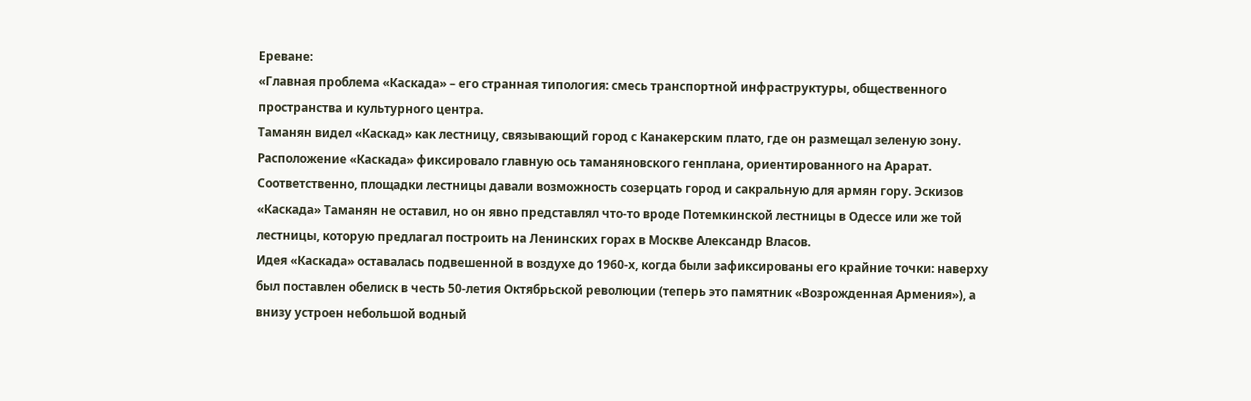Ереване:
«Главная проблема «Каскада» – его странная типология: смесь транспортной инфраструктуры, общественного пространства и культурного центра.
Таманян видел «Каскад» как лестницу, связывающий город с Канакерским плато, где он размещал зеленую зону. Расположение «Каскада» фиксировало главную ось таманяновского генплана, ориентированного на Арарат. Соответственно, площадки лестницы давали возможность созерцать город и сакральную для армян гору. Эскизов «Каскада» Таманян не оставил, но он явно представлял что-то вроде Потемкинской лестницы в Одессе или же той лестницы, которую предлагал построить на Ленинских горах в Москве Александр Власов.
Идея «Каскада» оставалась подвешенной в воздухе до 1960-х, когда были зафиксированы его крайние точки: наверху был поставлен обелиск в честь 50-летия Октябрьской революции (теперь это памятник «Возрожденная Армения»), а внизу устроен небольшой водный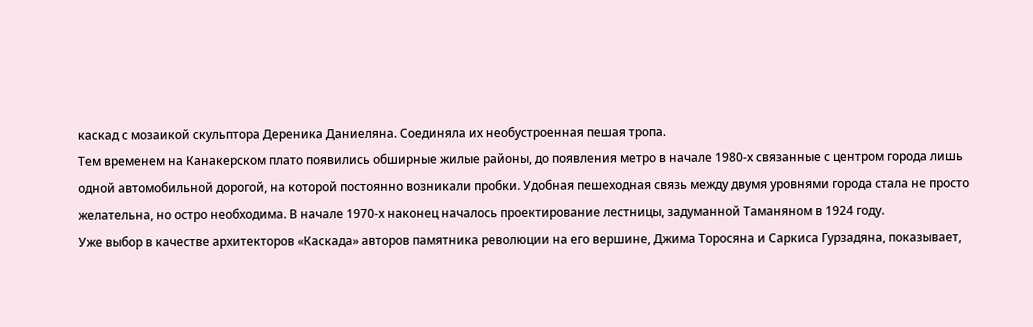каскад с мозаикой скульптора Дереника Даниеляна. Соединяла их необустроенная пешая тропа.
Тем временем на Канакерском плато появились обширные жилые районы, до появления метро в начале 1980-х связанные с центром города лишь одной автомобильной дорогой, на которой постоянно возникали пробки. Удобная пешеходная связь между двумя уровнями города стала не просто желательна, но остро необходима. В начале 1970-х наконец началось проектирование лестницы, задуманной Таманяном в 1924 году.
Уже выбор в качестве архитекторов «Каскада» авторов памятника революции на его вершине, Джима Торосяна и Саркиса Гурзадяна, показывает,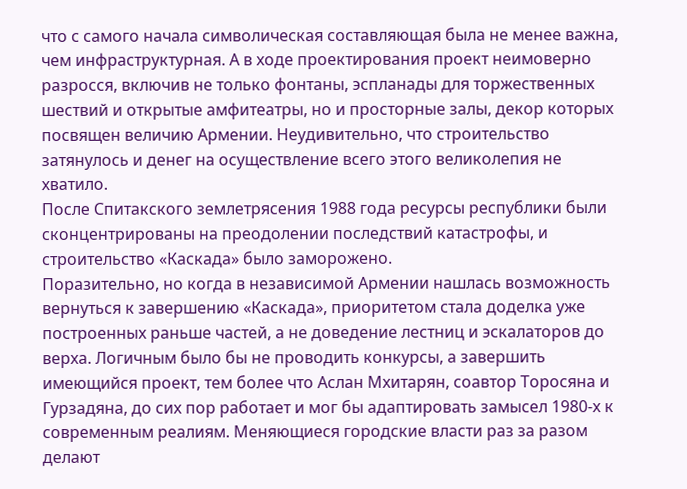что с самого начала символическая составляющая была не менее важна, чем инфраструктурная. А в ходе проектирования проект неимоверно разросся, включив не только фонтаны, эспланады для торжественных шествий и открытые амфитеатры, но и просторные залы, декор которых посвящен величию Армении. Неудивительно, что строительство затянулось и денег на осуществление всего этого великолепия не хватило.
После Спитакского землетрясения 1988 года ресурсы республики были сконцентрированы на преодолении последствий катастрофы, и строительство «Каскада» было заморожено.
Поразительно, но когда в независимой Армении нашлась возможность вернуться к завершению «Каскада», приоритетом стала доделка уже построенных раньше частей, а не доведение лестниц и эскалаторов до верха. Логичным было бы не проводить конкурсы, а завершить имеющийся проект, тем более что Аслан Мхитарян, соавтор Торосяна и Гурзадяна, до сих пор работает и мог бы адаптировать замысел 1980-х к современным реалиям. Меняющиеся городские власти раз за разом делают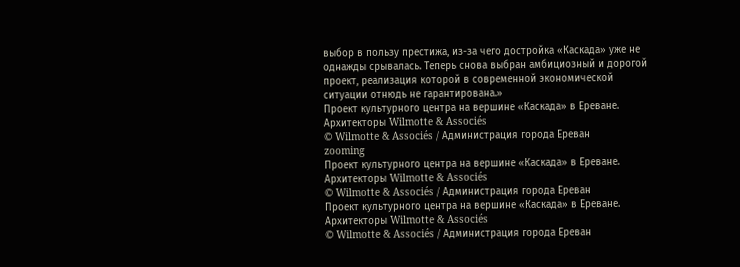выбор в пользу престижа, из-за чего достройка «Каскада» уже не однажды срывалась. Теперь снова выбран амбициозный и дорогой проект, реализация которой в современной экономической ситуации отнюдь не гарантирована.»
Проект культурного центра на вершине «Каскада» в Ереване. Архитекторы Wilmotte & Associés
© Wilmotte & Associés / Администрация города Ереван
zooming
Проект культурного центра на вершине «Каскада» в Ереване. Архитекторы Wilmotte & Associés
© Wilmotte & Associés / Администрация города Ереван
Проект культурного центра на вершине «Каскада» в Ереване. Архитекторы Wilmotte & Associés
© Wilmotte & Associés / Администрация города Ереван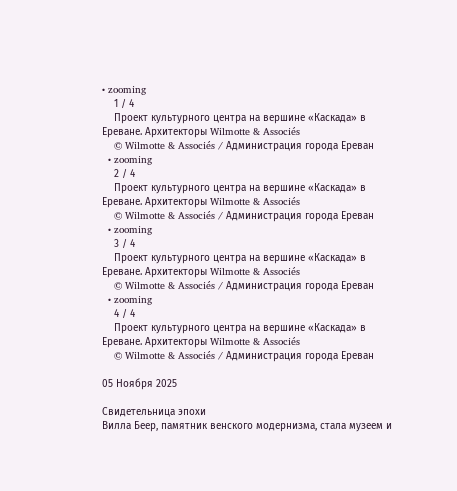• zooming
    1 / 4
    Проект культурного центра на вершине «Каскада» в Ереване. Архитекторы Wilmotte & Associés
    © Wilmotte & Associés / Администрация города Ереван
  • zooming
    2 / 4
    Проект культурного центра на вершине «Каскада» в Ереване. Архитекторы Wilmotte & Associés
    © Wilmotte & Associés / Администрация города Ереван
  • zooming
    3 / 4
    Проект культурного центра на вершине «Каскада» в Ереване. Архитекторы Wilmotte & Associés
    © Wilmotte & Associés / Администрация города Ереван
  • zooming
    4 / 4
    Проект культурного центра на вершине «Каскада» в Ереване. Архитекторы Wilmotte & Associés
    © Wilmotte & Associés / Администрация города Ереван

05 Ноября 2025

Свидетельница эпохи
Вилла Беер, памятник венского модернизма, стала музеем и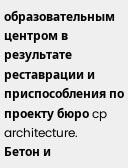образовательным центром в результате реставрации и приспособления по проекту бюро cp architecture.
Бетон и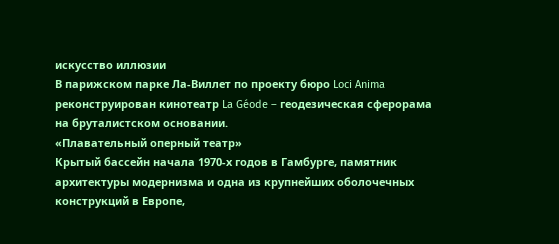искусство иллюзии
В парижском парке Ла-Виллет по проекту бюро Loci Anima реконструирован кинотеатр La Géode – геодезическая сферорама на бруталистском основании.
«Плавательный оперный театр»
Крытый бассейн начала 1970-х годов в Гамбурге, памятник архитектуры модернизма и одна из крупнейших оболочечных конструкций в Европе,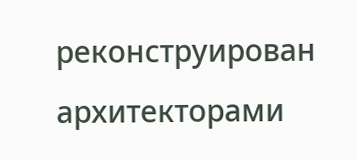реконструирован архитекторами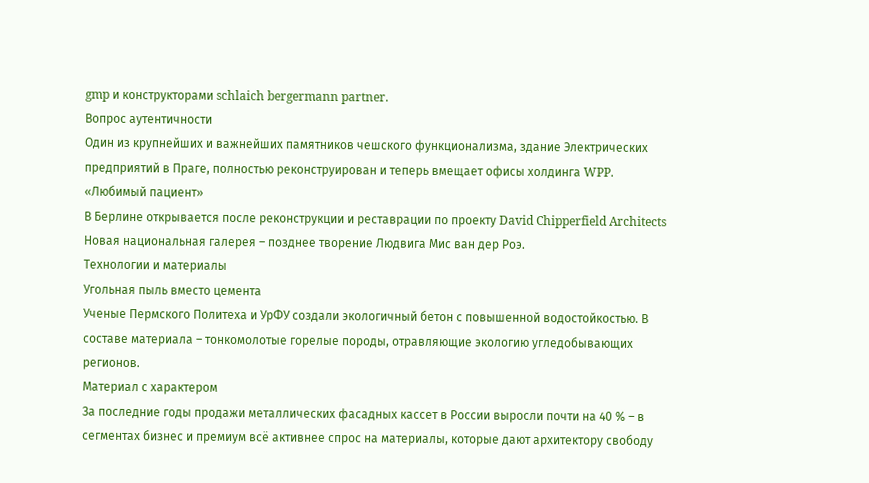gmp и конструкторами schlaich bergermann partner.
Вопрос аутентичности
Один из крупнейших и важнейших памятников чешского функционализма, здание Электрических предприятий в Праге, полностью реконструирован и теперь вмещает офисы холдинга WPP.
«Любимый пациент»
В Берлине открывается после реконструкции и реставрации по проекту David Chipperfield Architects Новая национальная галерея – позднее творение Людвига Мис ван дер Роэ.
Технологии и материалы
Угольная пыль вместо цемента
Ученые Пермского Политеха и УрФУ создали экологичный бетон с повышенной водостойкостью. В составе материала – тонкомолотые горелые породы, отравляющие экологию угледобывающих регионов.
Материал с характером
За последние годы продажи металлических фасадных кассет в России выросли почти на 40 % – в сегментах бизнес и премиум всё активнее спрос на материалы, которые дают архитектору свободу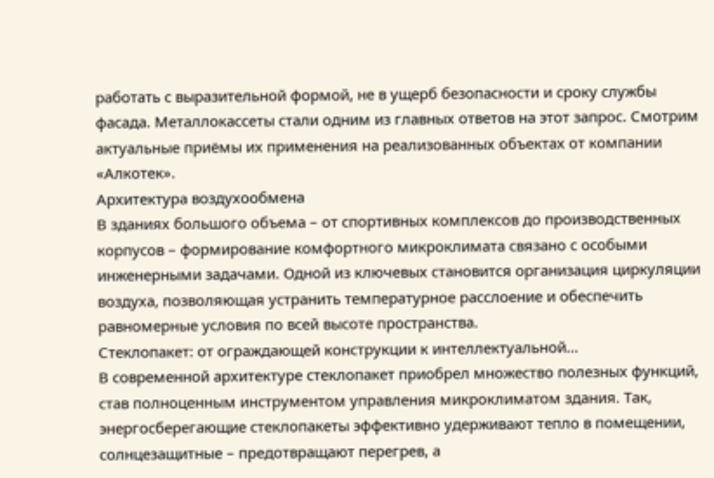работать с выразительной формой, не в ущерб безопасности и сроку службы фасада. Металлокассеты стали одним из главных ответов на этот запрос. Смотрим актуальные приёмы их применения на реализованных объектах от компании «Алкотек».
Архитектура воздухообмена
В зданиях большого объема – от спортивных комплексов до производственных корпусов – формирование комфортного микроклимата связано с особыми инженерными задачами. Одной из ключевых становится организация циркуляции воздуха, позволяющая устранить температурное расслоение и обеспечить равномерные условия по всей высоте пространства.
Стеклопакет: от ограждающей конструкции к интеллектуальной...
В современной архитектуре стеклопакет приобрел множество полезных функций, став полноценным инструментом управления микроклиматом здания. Так, энергосберегающие стеклопакеты эффективно удерживают тепло в помещении, солнцезащитные – предотвращают перегрев, а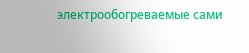электрообогреваемые сами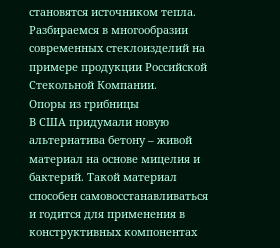становятся источником тепла. Разбираемся в многообразии современных стеклоизделий на примере продукции Российской Стекольной Компании.
Опоры из грибницы
В США придумали новую альтернатива бетону – живой материал на основе мицелия и бактерий. Такой материал способен самовосстанавливаться и годится для применения в конструктивных компонентах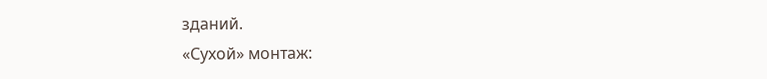зданий.
«Сухой» монтаж: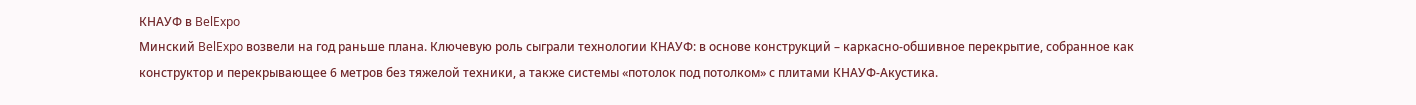КНАУФ в BelExpo
Минский BelExpo возвели на год раньше плана. Ключевую роль сыграли технологии КНАУФ: в основе конструкций – каркасно-обшивное перекрытие, собранное как конструктор и перекрывающее 6 метров без тяжелой техники, а также системы «потолок под потолком» с плитами КНАУФ-Акустика.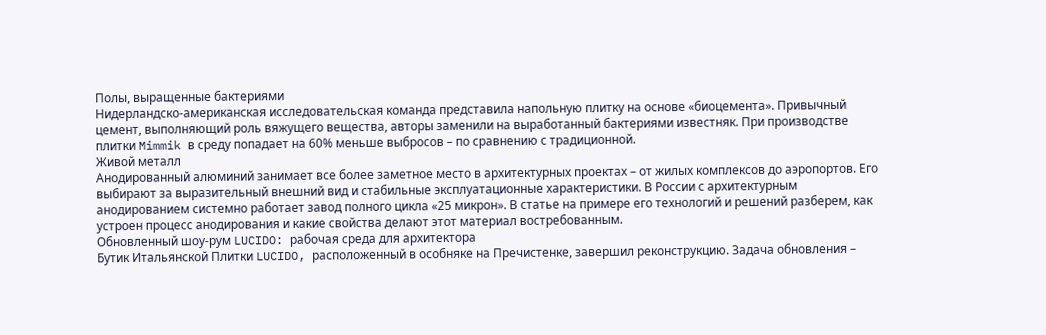Полы, выращенные бактериями
Нидерландско-американская исследовательская команда представила напольную плитку на основе «биоцемента». Привычный цемент, выполняющий роль вяжущего вещества, авторы заменили на выработанный бактериями известняк. При производстве плитки Mimmik в среду попадает на 60% меньше выбросов – по сравнению с традиционной.
Живой металл
Анодированный алюминий занимает все более заметное место в архитектурных проектах – от жилых комплексов до аэропортов. Его выбирают за выразительный внешний вид и стабильные эксплуатационные характеристики. В России с архитектурным анодированием системно работает завод полного цикла «25 микрон». В статье на примере его технологий и решений разберем, как устроен процесс анодирования и какие свойства делают этот материал востребованным.
Обновленный шоу-рум LUCIDO: рабочая среда для архитектора
Бутик Итальянской Плитки LUCIDO, расположенный в особняке на Пречистенке, завершил реконструкцию. Задача обновления –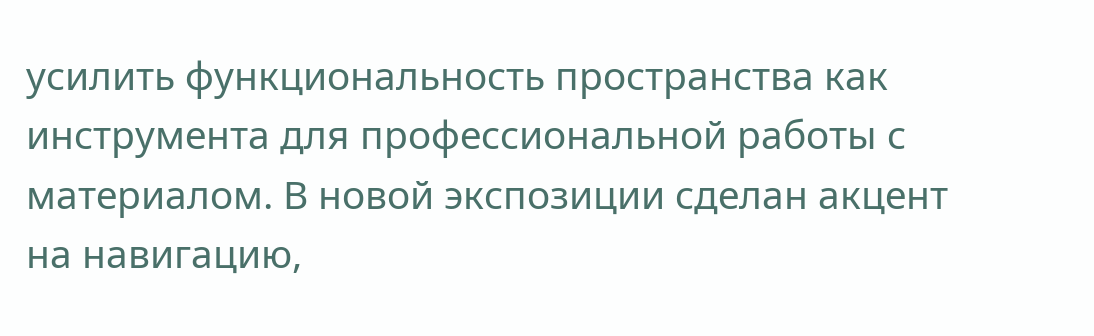усилить функциональность пространства как инструмента для профессиональной работы с материалом. В новой экспозиции сделан акцент на навигацию,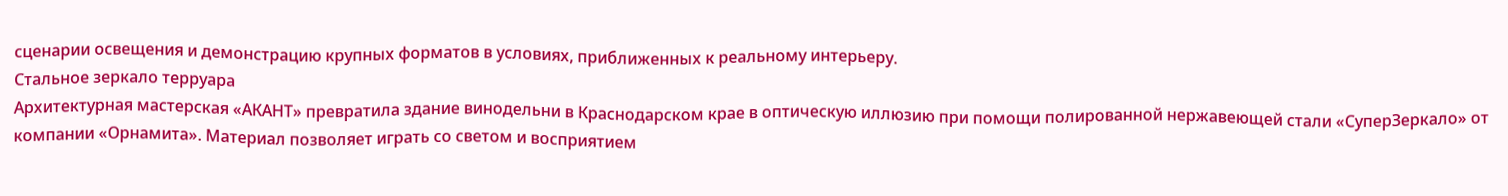сценарии освещения и демонстрацию крупных форматов в условиях, приближенных к реальному интерьеру.
Стальное зеркало терруара
Архитектурная мастерская «АКАНТ» превратила здание винодельни в Краснодарском крае в оптическую иллюзию при помощи полированной нержавеющей стали «СуперЗеркало» от компании «Орнамита». Материал позволяет играть со светом и восприятием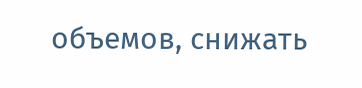объемов, снижать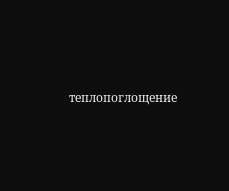теплопоглощение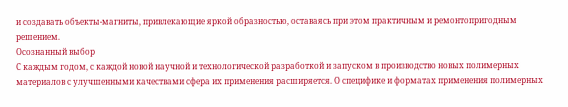и создавать объекты-магниты, привлекающие яркой образностью, оставаясь при этом практичным и ремонтопригодным решением.
Осознанный выбор
С каждым годом, с каждой новой научной и технологической разработкой и запуском в производство новых полимерных материалов с улучшенными качествами сфера их применения расширяется. О специфике и форматах применения полимерных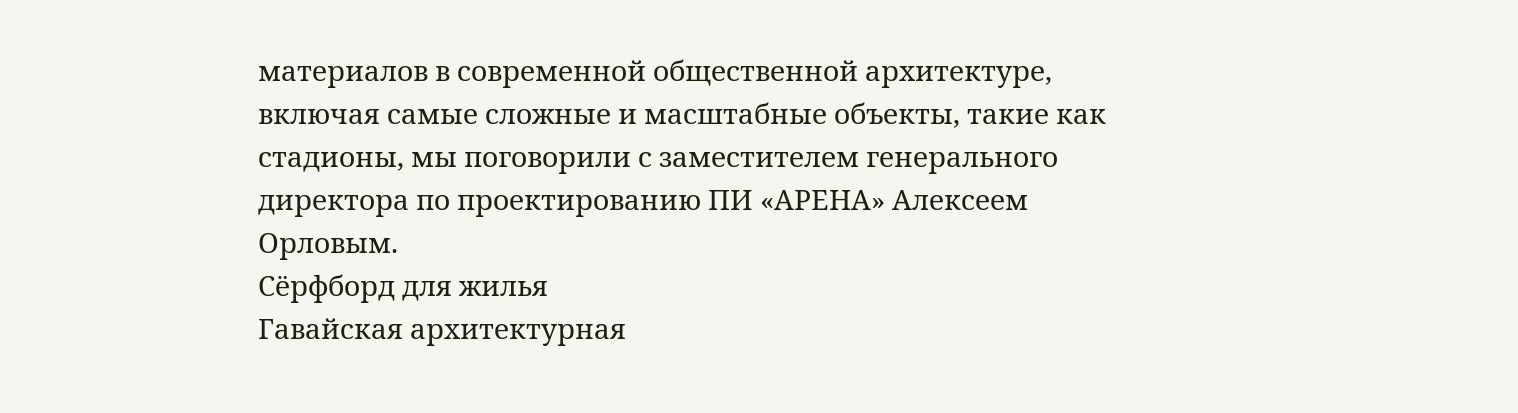материалов в современной общественной архитектуре, включая самые сложные и масштабные объекты, такие как стадионы, мы поговорили с заместителем генерального директора по проектированию ПИ «АРЕНА» Алексеем Орловым.
Сёрфборд для жилья
Гавайская архитектурная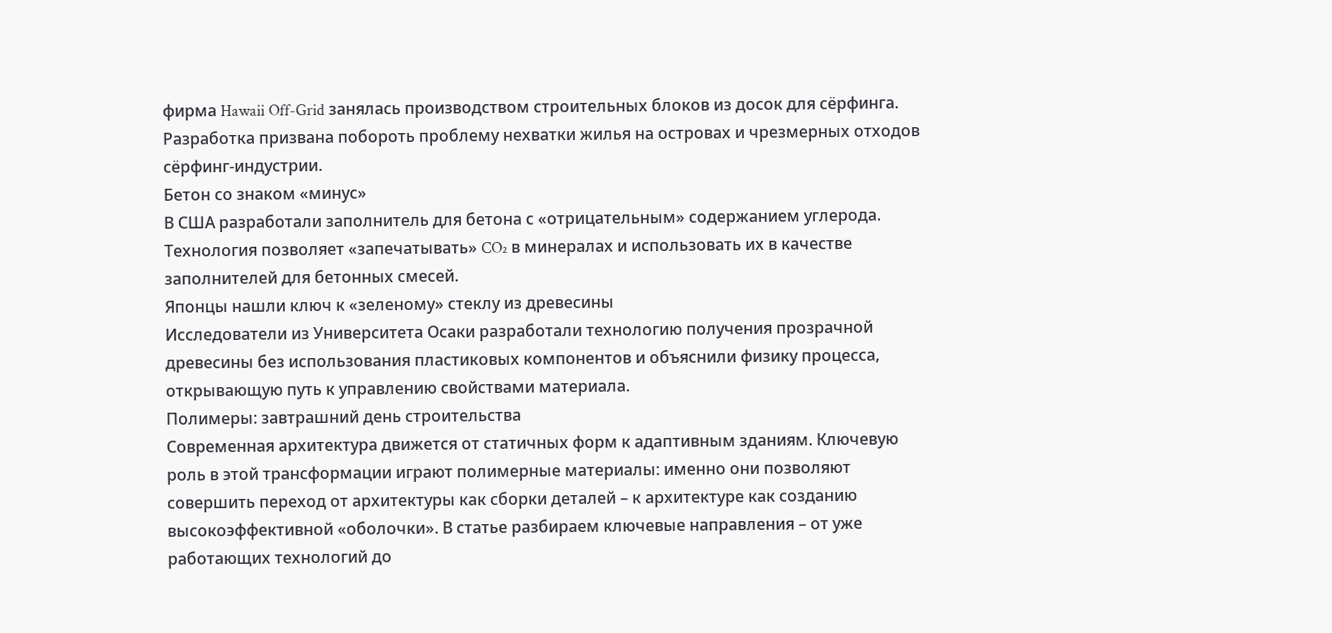фирма Hawaii Off-Grid занялась производством строительных блоков из досок для сёрфинга. Разработка призвана побороть проблему нехватки жилья на островах и чрезмерных отходов сёрфинг-индустрии.
Бетон со знаком «минус»
В США разработали заполнитель для бетона с «отрицательным» содержанием углерода. Технология позволяет «запечатывать» CO₂ в минералах и использовать их в качестве заполнителей для бетонных смесей.
Японцы нашли ключ к «зеленому» стеклу из древесины
Исследователи из Университета Осаки разработали технологию получения прозрачной древесины без использования пластиковых компонентов и объяснили физику процесса, открывающую путь к управлению свойствами материала.
Полимеры: завтрашний день строительства
Современная архитектура движется от статичных форм к адаптивным зданиям. Ключевую роль в этой трансформации играют полимерные материалы: именно они позволяют совершить переход от архитектуры как сборки деталей – к архитектуре как созданию высокоэффективной «оболочки». В статье разбираем ключевые направления – от уже работающих технологий до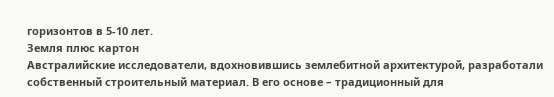горизонтов в 5-10 лет.
Земля плюс картон
Австралийские исследователи, вдохновившись землебитной архитектурой, разработали собственный строительный материал. В его основе – традиционный для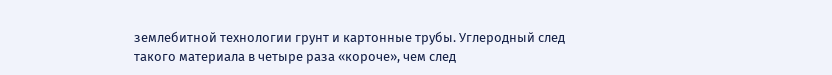землебитной технологии грунт и картонные трубы. Углеродный след такого материала в четыре раза «короче», чем след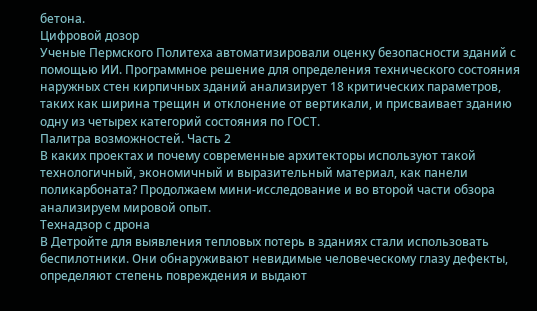бетона.
Цифровой дозор
Ученые Пермского Политеха автоматизировали оценку безопасности зданий с помощью ИИ. Программное решение для определения технического состояния наружных стен кирпичных зданий анализирует 18 критических параметров, таких как ширина трещин и отклонение от вертикали, и присваивает зданию одну из четырех категорий состояния по ГОСТ.
Палитра возможностей. Часть 2
В каких проектах и почему современные архитекторы используют такой технологичный, экономичный и выразительный материал, как панели поликарбоната? Продолжаем мини-исследование и во второй части обзора анализируем мировой опыт.
Технадзор с дрона
В Детройте для выявления тепловых потерь в зданиях стали использовать беспилотники. Они обнаруживают невидимые человеческому глазу дефекты, определяют степень повреждения и выдают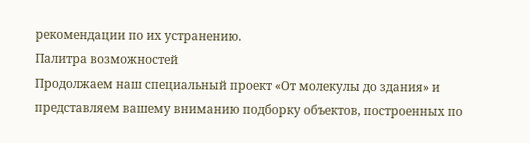рекомендации по их устранению.
Палитра возможностей
Продолжаем наш специальный проект «От молекулы до здания» и представляем вашему вниманию подборку объектов, построенных по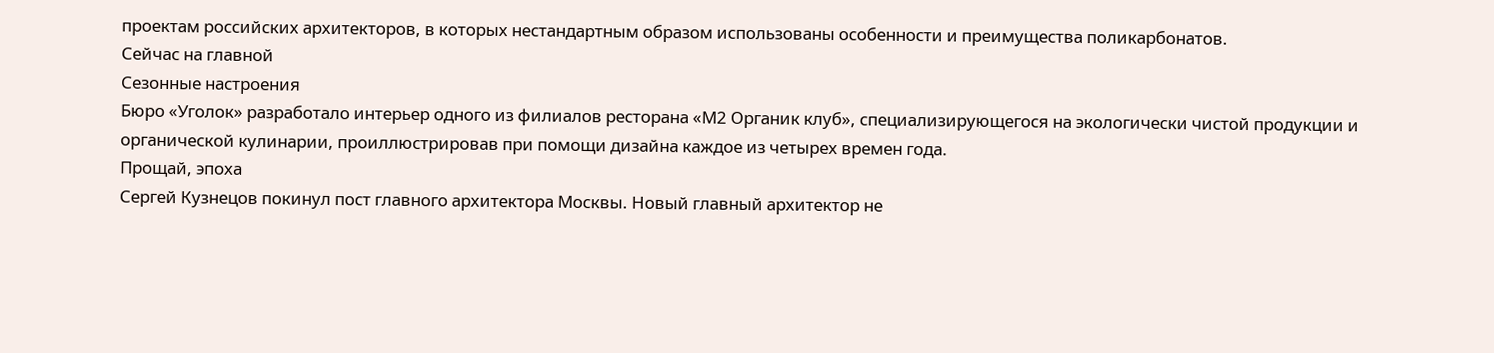проектам российских архитекторов, в которых нестандартным образом использованы особенности и преимущества поликарбонатов.
Сейчас на главной
Сезонные настроения
Бюро «Уголок» разработало интерьер одного из филиалов ресторана «М2 Органик клуб», специализирующегося на экологически чистой продукции и органической кулинарии, проиллюстрировав при помощи дизайна каждое из четырех времен года.
Прощай, эпоха
Сергей Кузнецов покинул пост главного архитектора Москвы. Новый главный архитектор не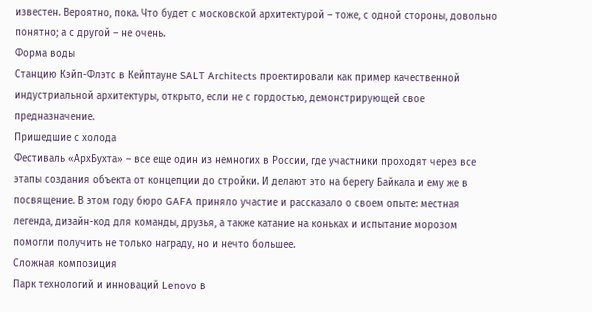известен. Вероятно, пока. Что будет с московской архитектурой – тоже, с одной стороны, довольно понятно; а с другой – не очень.
Форма воды
Станцию Кэйп-Флэтс в Кейптауне SALT Architects проектировали как пример качественной индустриальной архитектуры, открыто, если не с гордостью, демонстрирующей свое предназначение.
Пришедшие с холода
Фестиваль «АрхБухта» – все еще один из немногих в России, где участники проходят через все этапы создания объекта от концепции до стройки. И делают это на берегу Байкала и ему же в посвящение. В этом году бюро GAFA приняло участие и рассказало о своем опыте: местная легенда, дизайн-код для команды, друзья, а также катание на коньках и испытание морозом помогли получить не только награду, но и нечто большее.
Сложная композиция
Парк технологий и инноваций Lenovo в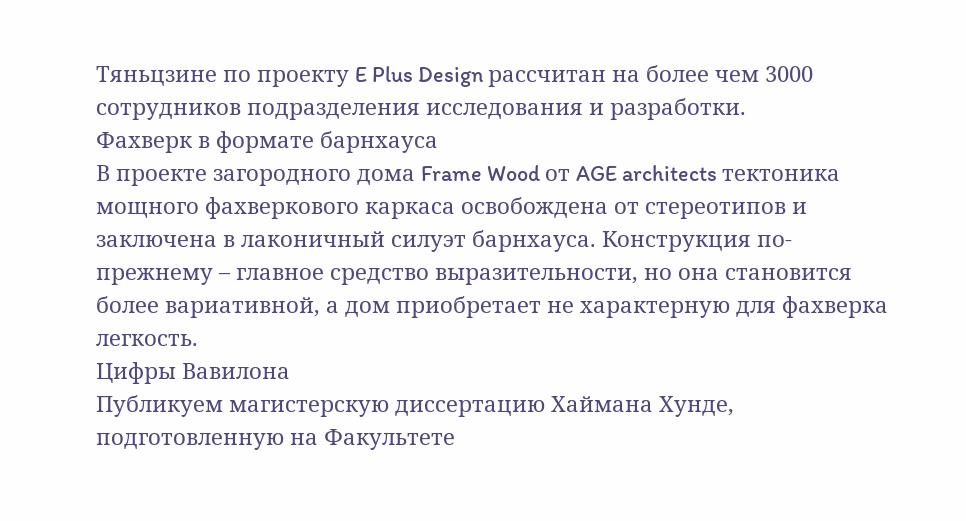Тяньцзине по проекту E Plus Design рассчитан на более чем 3000 сотрудников подразделения исследования и разработки.
Фахверк в формате барнхауса
В проекте загородного дома Frame Wood от AGE architects тектоника мощного фахверкового каркаса освобождена от стереотипов и заключена в лаконичный силуэт барнхауса. Конструкция по-прежнему – главное средство выразительности, но она становится более вариативной, а дом приобретает не характерную для фахверка легкость.
Цифры Вавилона
Публикуем магистерскую диссертацию Хаймана Хунде, подготовленную на Факультете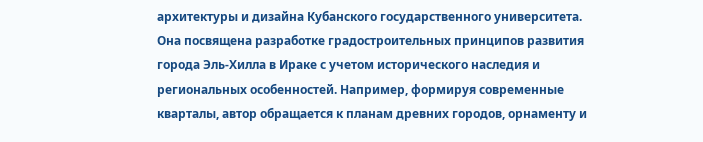архитектуры и дизайна Кубанского государственного университета. Она посвящена разработке градостроительных принципов развития города Эль-Хилла в Ираке с учетом исторического наследия и региональных особенностей. Например, формируя современные кварталы, автор обращается к планам древних городов, орнаменту и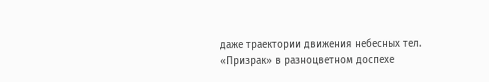даже траектории движения небесных тел.
«Призрак» в разноцветном доспехе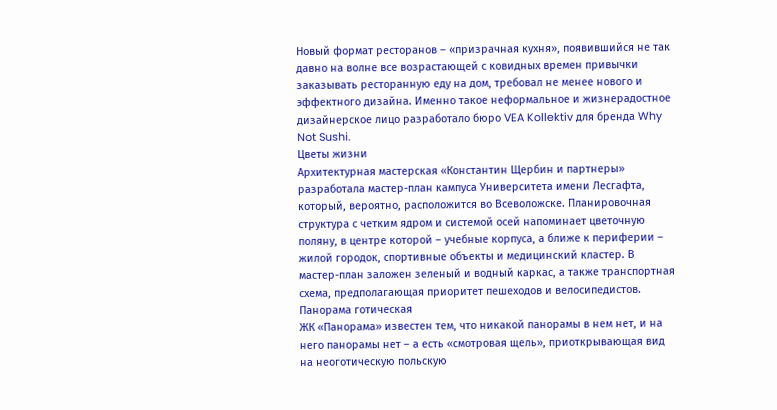Новый формат ресторанов – «призрачная кухня», появившийся не так давно на волне все возрастающей с ковидных времен привычки заказывать ресторанную еду на дом, требовал не менее нового и эффектного дизайна. Именно такое неформальное и жизнерадостное дизайнерское лицо разработало бюро VEA Kollektiv для бренда Why Not Sushi.
Цветы жизни
Архитектурная мастерская «Константин Щербин и партнеры» разработала мастер-план кампуса Университета имени Лесгафта, который, вероятно, расположится во Всеволожске. Планировочная структура с четким ядром и системой осей напоминает цветочную поляну, в центре которой – учебные корпуса, а ближе к периферии – жилой городок, спортивные объекты и медицинский кластер. В мастер-план заложен зеленый и водный каркас, а также транспортная схема, предполагающая приоритет пешеходов и велосипедистов.
Панорама готическая
ЖК «Панорама» известен тем, что никакой панорамы в нем нет, и на него панорамы нет – а есть «смотровая щель», приоткрывающая вид на неоготическую польскую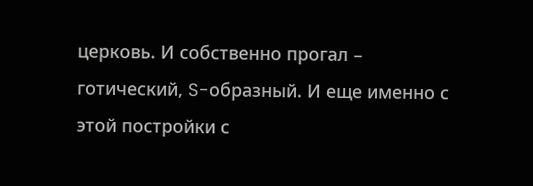церковь. И собственно прогал – готический, S-образный. И еще именно с этой постройки с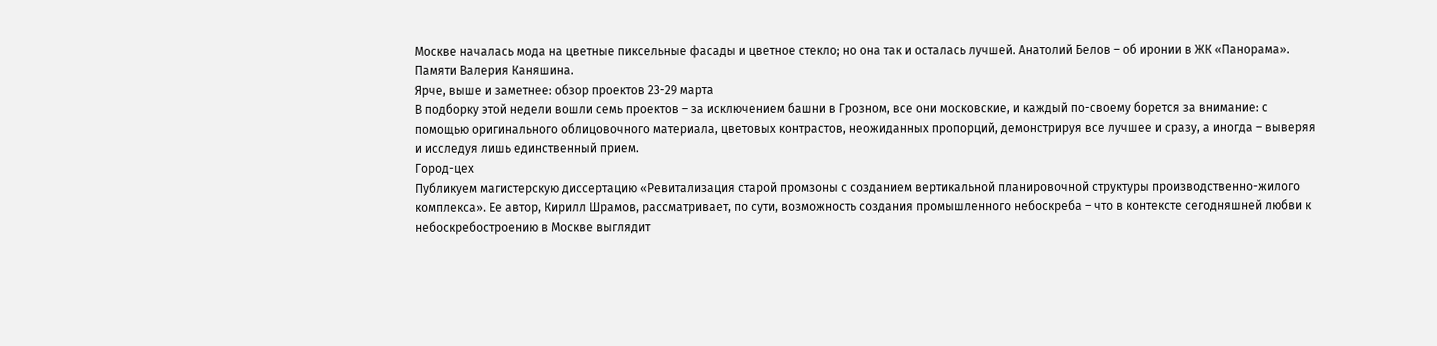Москве началась мода на цветные пиксельные фасады и цветное стекло; но она так и осталась лучшей. Анатолий Белов – об иронии в ЖК «Панорама». Памяти Валерия Каняшина.
Ярче, выше и заметнее: обзор проектов 23-29 марта
В подборку этой недели вошли семь проектов – за исключением башни в Грозном, все они московские, и каждый по-своему борется за внимание: с помощью оригинального облицовочного материала, цветовых контрастов, неожиданных пропорций, демонстрируя все лучшее и сразу, а иногда – выверяя и исследуя лишь единственный прием.
Город-цех
Публикуем магистерскую диссертацию «Ревитализация старой промзоны с созданием вертикальной планировочной структуры производственно-жилого комплекса». Ее автор, Кирилл Шрамов, рассматривает, по сути, возможность создания промышленного небоскреба – что в контексте сегодняшней любви к небоскребостроению в Москве выглядит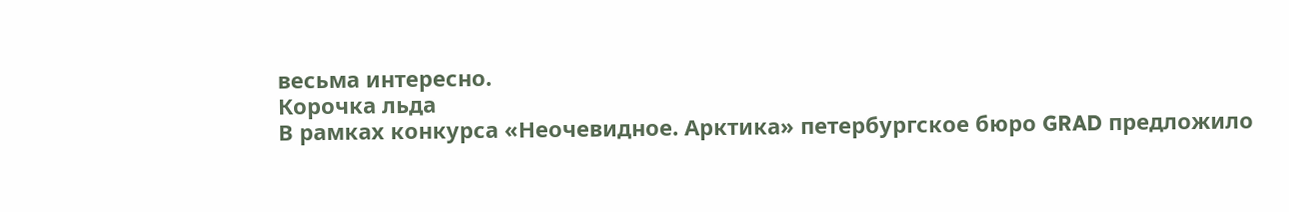весьма интересно.
Корочка льда
В рамках конкурса «Неочевидное. Арктика» петербургское бюро GRAD предложило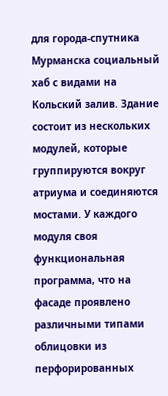для города-спутника Мурманска социальный хаб с видами на Кольский залив. Здание состоит из нескольких модулей, которые группируются вокруг атриума и соединяются мостами. У каждого модуля своя функциональная программа, что на фасаде проявлено различными типами облицовки из перфорированных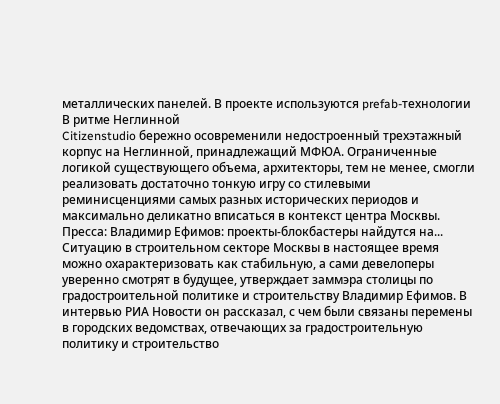металлических панелей. В проекте используются prefab-технологии
В ритме Неглинной
Citizenstudio бережно осовременили недостроенный трехэтажный корпус на Неглинной, принадлежащий МФЮА. Ограниченные логикой существующего объема, архитекторы, тем не менее, смогли реализовать достаточно тонкую игру со стилевыми реминисценциями самых разных исторических периодов и максимально деликатно вписаться в контекст центра Москвы.
Пресса: Владимир Ефимов: проекты-блокбастеры найдутся на...
Ситуацию в строительном секторе Москвы в настоящее время можно охарактеризовать как стабильную, а сами девелоперы уверенно смотрят в будущее, утверждает заммэра столицы по градостроительной политике и строительству Владимир Ефимов. В интервью РИА Новости он рассказал, с чем были связаны перемены в городских ведомствах, отвечающих за градостроительную политику и строительство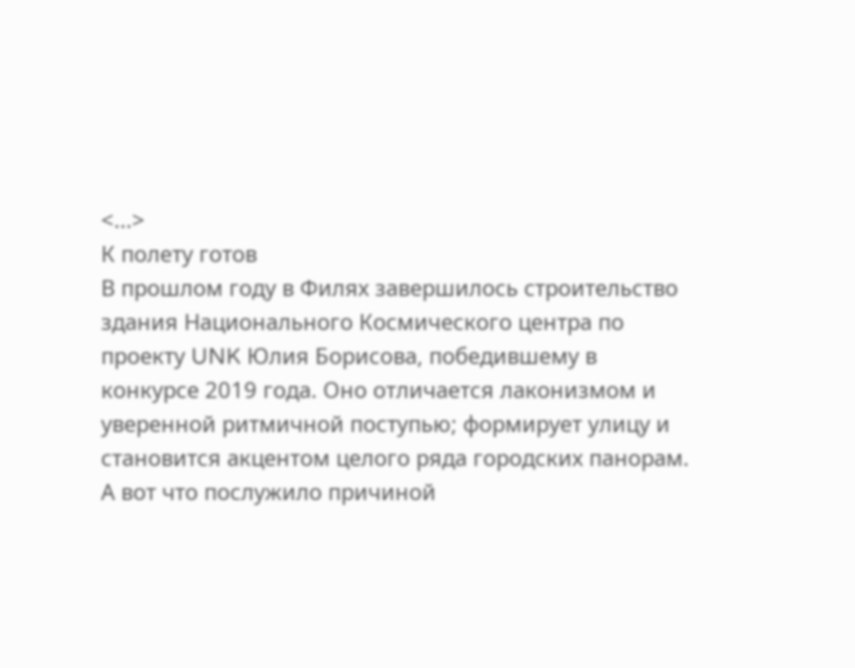<...>
К полету готов
В прошлом году в Филях завершилось строительство здания Национального Космического центра по проекту UNK Юлия Борисова, победившему в конкурсе 2019 года. Оно отличается лаконизмом и уверенной ритмичной поступью; формирует улицу и становится акцентом целого ряда городских панорам. А вот что послужило причиной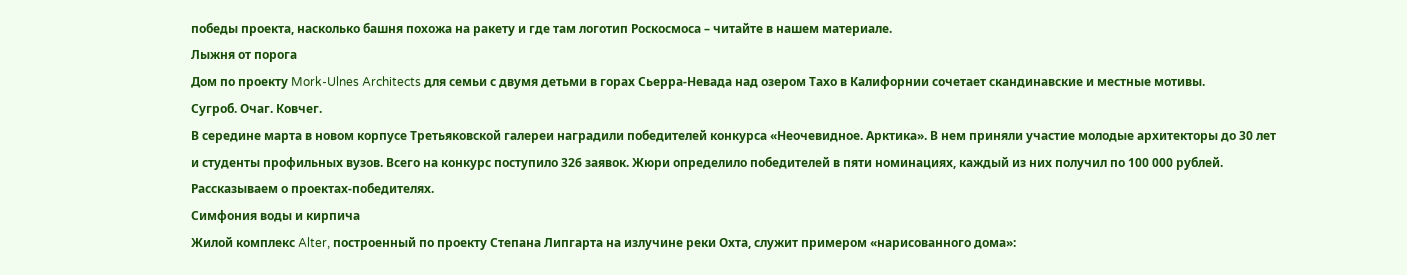победы проекта, насколько башня похожа на ракету и где там логотип Роскосмоса – читайте в нашем материале.
Лыжня от порога
Дом по проекту Mork-Ulnes Architects для семьи с двумя детьми в горах Сьерра-Невада над озером Тахо в Калифорнии сочетает скандинавские и местные мотивы.
Сугроб. Очаг. Ковчег.
В середине марта в новом корпусе Третьяковской галереи наградили победителей конкурса «Неочевидное. Арктика». В нем приняли участие молодые архитекторы до 30 лет и студенты профильных вузов. Всего на конкурс поступило 326 заявок. Жюри определило победителей в пяти номинациях, каждый из них получил по 100 000 рублей. Рассказываем о проектах-победителях.
Симфония воды и кирпича
Жилой комплекс Alter, построенный по проекту Степана Липгарта на излучине реки Охта, служит примером «нарисованного дома»: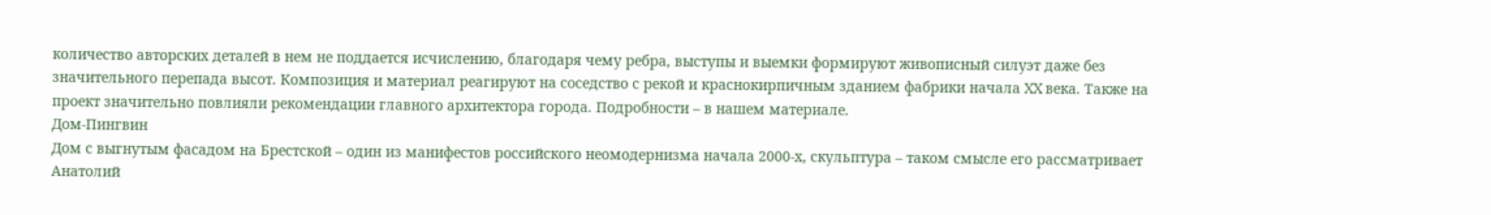количество авторских деталей в нем не поддается исчислению, благодаря чему ребра, выступы и выемки формируют живописный силуэт даже без значительного перепада высот. Композиция и материал реагируют на соседство с рекой и краснокирпичным зданием фабрики начала XX века. Также на проект значительно повлияли рекомендации главного архитектора города. Подробности – в нашем материале.
Дом-Пингвин
Дом с выгнутым фасадом на Брестской – один из манифестов российского неомодернизма начала 2000-х, скульптура – таком смысле его рассматривает Анатолий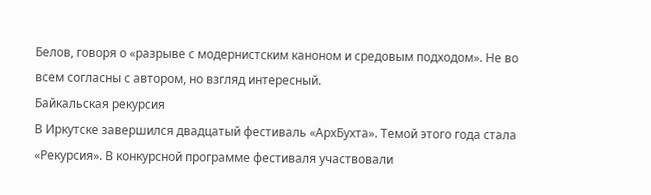Белов, говоря о «разрыве с модернистским каноном и средовым подходом». Не во всем согласны с автором, но взгляд интересный.
Байкальская рекурсия
В Иркутске завершился двадцатый фестиваль «АрхБухта». Темой этого года стала «Рекурсия». В конкурсной программе фестиваля участвовали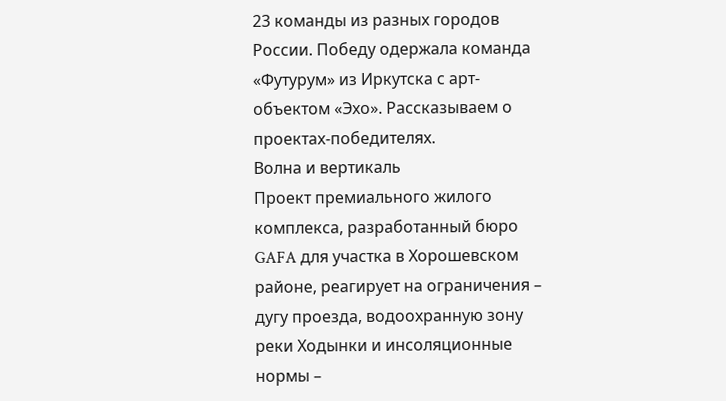23 команды из разных городов России. Победу одержала команда «Футурум» из Иркутска с арт-объектом «Эхо». Рассказываем о проектах-победителях.
Волна и вертикаль
Проект премиального жилого комплекса, разработанный бюро GAFA для участка в Хорошевском районе, реагирует на ограничения – дугу проезда, водоохранную зону реки Ходынки и инсоляционные нормы –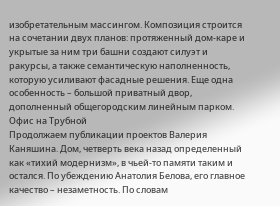изобретательным массингом. Композиция строится на сочетании двух планов: протяженный дом-каре и укрытые за ним три башни создают силуэт и ракурсы, а также семантическую наполненность, которую усиливают фасадные решения. Еще одна особенность – большой приватный двор, дополненный общегородским линейным парком.
Офис на Трубной
Продолжаем публикации проектов Валерия Каняшина. Дом, четверть века назад определенный как «тихий модернизм», в чьей-то памяти таким и остался. По убеждению Анатолия Белова, его главное качество – незаметность. По словам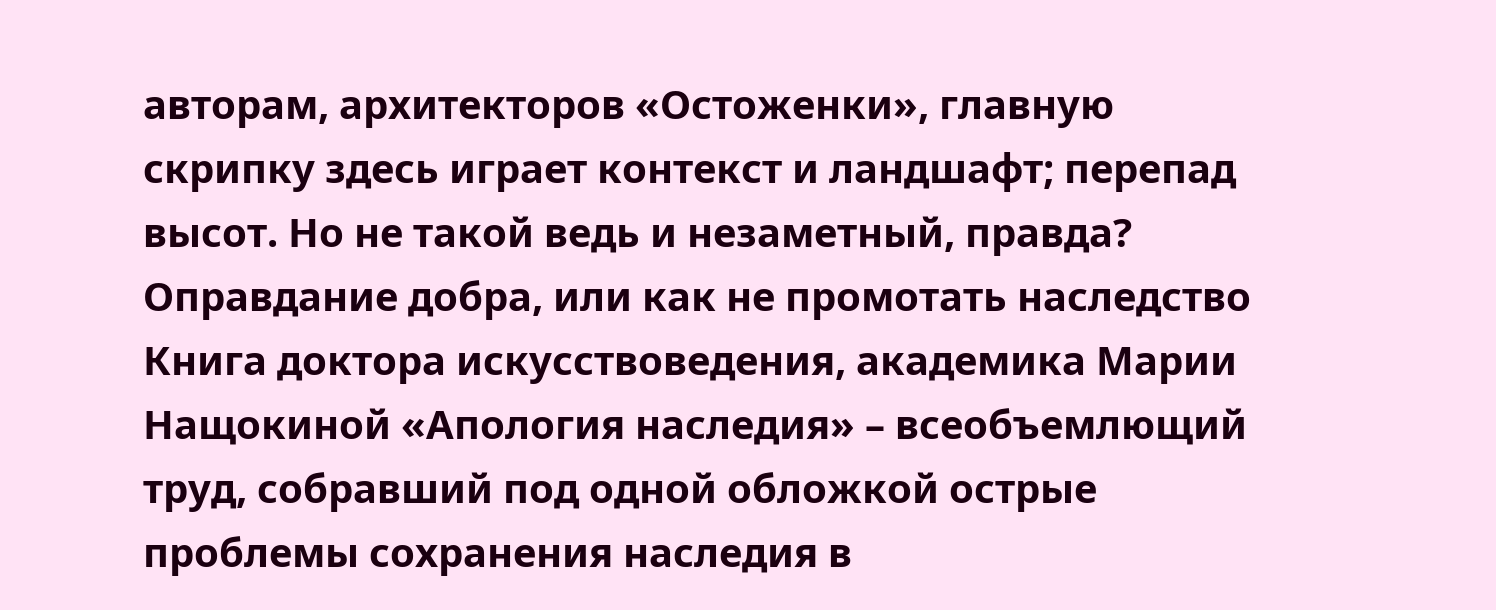авторам, архитекторов «Остоженки», главную скрипку здесь играет контекст и ландшафт; перепад высот. Но не такой ведь и незаметный, правда?
Оправдание добра, или как не промотать наследство
Книга доктора искусствоведения, академика Марии Нащокиной «Апология наследия» – всеобъемлющий труд, собравший под одной обложкой острые проблемы сохранения наследия в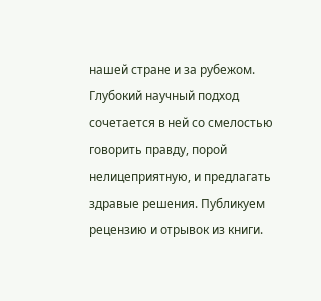нашей стране и за рубежом. Глубокий научный подход сочетается в ней со смелостью говорить правду, порой нелицеприятную, и предлагать здравые решения. Публикуем рецензию и отрывок из книги.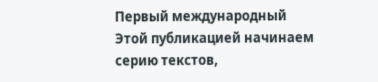Первый международный
Этой публикацией начинаем серию текстов,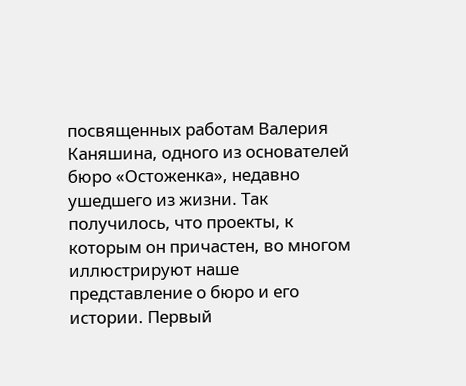посвященных работам Валерия Каняшина, одного из основателей бюро «Остоженка», недавно ушедшего из жизни. Так получилось, что проекты, к которым он причастен, во многом иллюстрируют наше представление о бюро и его истории. Первый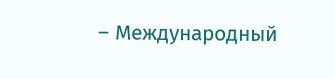– Международный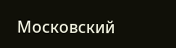Московский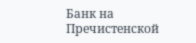Банк на Пречистенской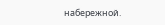набережной.